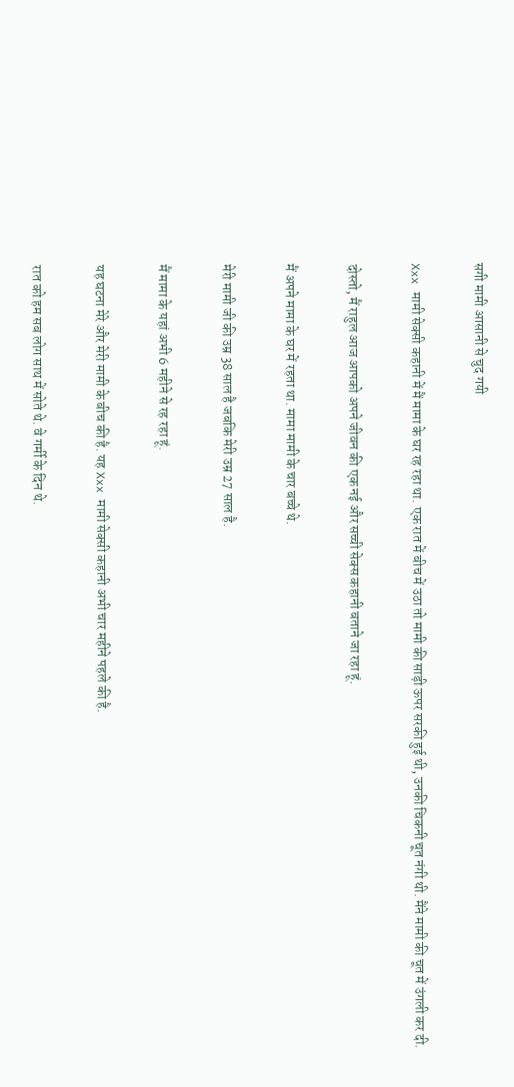सगी मामी आसानी से चुद गयी

Xxx मामी सेक्सी कहानी में मैं मामा के घर रह रहा था. एक रात में बीच में उठा तो मामी की साड़ी ऊपर सरकी हुई थी, उनकी चिकनी चूत नंगी थी. मैंने मामी की चूत में उंगली कर दी.

दोस्तो, मैं राहुल आज आपको अपने जीवन की एक नई और सच्ची सेक्स कहानी बताने जा रहा हूं.

मैं अपने मामा के घर में रहता था. मामा मामी के चार बच्चे थे.

मेरी मामी जी की उम्र 38 साल है जबकि मेरी उम्र 27 साल है.

मैं मामा के यहां अभी 6 महीने से रह रहा हूं.

यह घटना मेरे और मेरी मामी के बीच की है. यह Xxx मामी सेक्सी कहानी अभी चार महीने पहले की है.

रात को हम सब लोग साथ में सोते थे. वे गर्मी के दिन थे.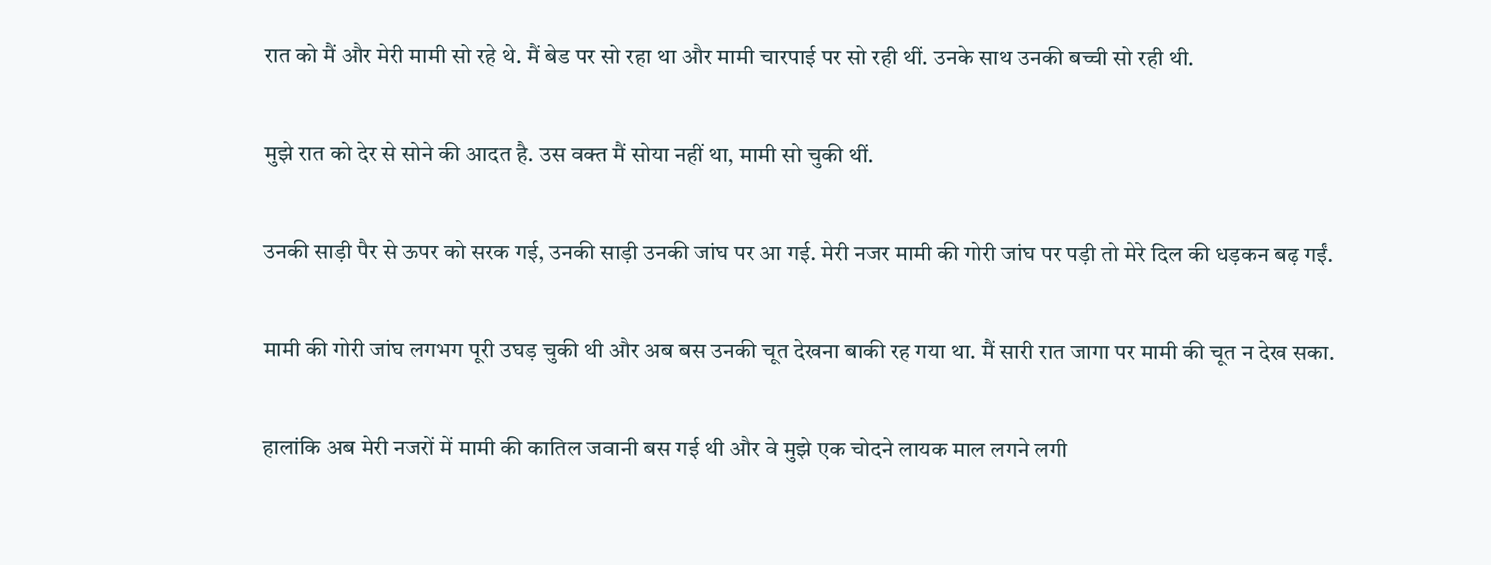रात को मैं और मेरी मामी सो रहे थे. मैं बेड पर सो रहा था और मामी चारपाई पर सो रही थीं. उनके साथ उनकी बच्ची सो रही थी.

मुझे रात को देर से सोने की आदत है. उस वक्त मैं सोया नहीं था, मामी सो चुकी थीं.

उनकी साड़ी पैर से ऊपर को सरक गई, उनकी साड़ी उनकी जांघ पर आ गई. मेरी नजर मामी की गोरी जांघ पर पड़ी तो मेरे दिल की धड़कन बढ़ गईं.

मामी की गोरी जांघ लगभग पूरी उघड़ चुकी थी और अब बस उनकी चूत देखना बाकी रह गया था. मैं सारी रात जागा पर मामी की चूत न देख सका.

हालांकि अब मेरी नजरों में मामी की कातिल जवानी बस गई थी और वे मुझे एक चोदने लायक माल लगने लगी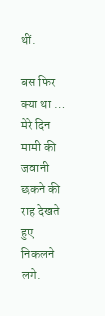थीं.

बस फिर क्या था … मेरे दिन मामी की जवानी छकने की राह देखते हुए निकलने लगे.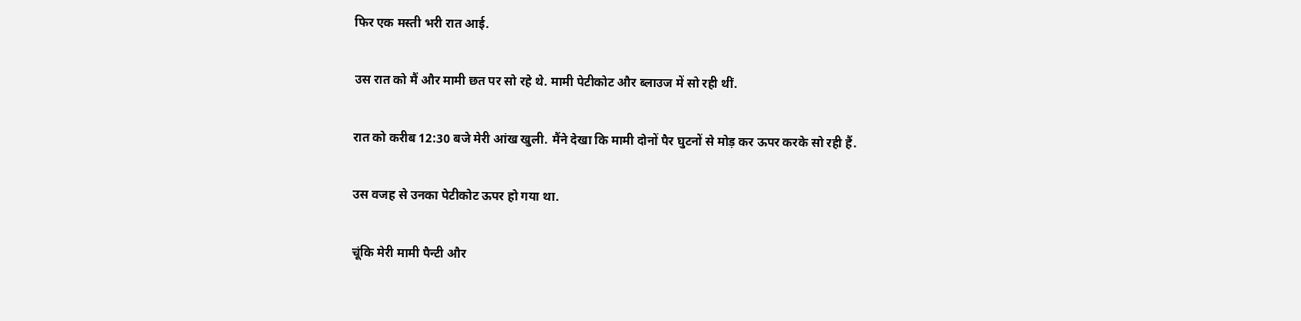फिर एक मस्ती भरी रात आई.

उस रात को मैं और मामी छत पर सो रहे थे. मामी पेटीकोट और ब्लाउज में सो रही थीं.

रात को करीब 12:30 बजे मेरी आंख खुली. मैंने देखा कि मामी दोनों पैर घुटनों से मोड़ कर ऊपर करके सो रही हैं.

उस वजह से उनका पेटीकोट ऊपर हो गया था.

चूंकि मेरी मामी पैन्टी और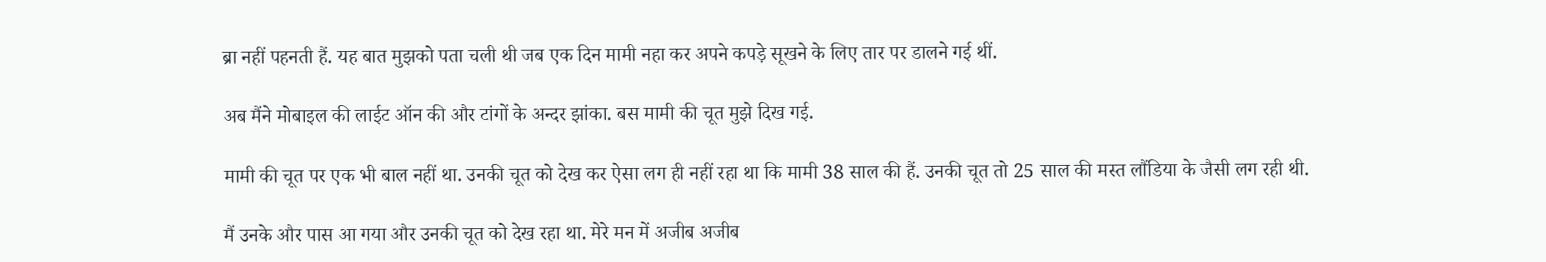ब्रा नहीं पहनती हैं. यह बात मुझको पता चली थी जब एक दिन मामी नहा कर अपने कपड़े सूखने के लिए तार पर डालने गई थीं.

अब मैंने मोबाइल की लाईट ऑन की और टांगों के अन्दर झांका. बस मामी की चूत मुझे दिख गई.

मामी की चूत पर एक भी बाल नहीं था. उनकी चूत को देख कर ऐसा लग ही नहीं रहा था कि मामी 38 साल की हैं. उनकी चूत तो 25 साल की मस्त लौंडिया के जैसी लग रही थी.

मैं उनके और पास आ गया और उनकी चूत को देख रहा था. मेरे मन में अजीब अजीब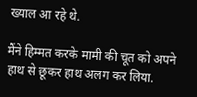ख्याल आ रहे थे.

मैंने हिम्मत करके मामी की चूत को अपने हाथ से छूकर हाथ अलग कर लिया.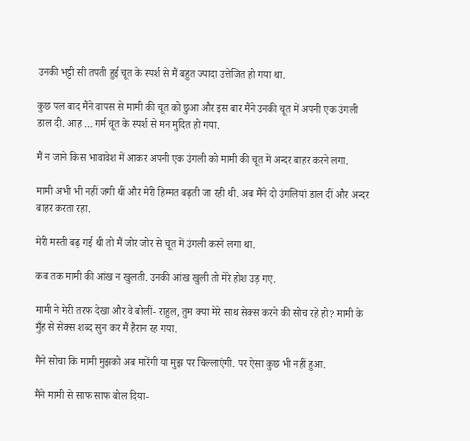उनकी भट्टी सी तपती हुई चूत के स्पर्श से मैं बहुत ज्यादा उत्तेजित हो गया था.

कुछ पल बाद मैंने वापस से मामी की चूत को छुआ और इस बार मैंने उनकी चूत में अपनी एक उंगली डाल दी. आह … गर्म चूत के स्पर्श से मन मुदित हो गया.

मैं न जाने किस भावावेश में आकर अपनी एक उंगली को मामी की चूत में अन्दर बाहर करने लगा.

मामी अभी भी नहीं जगी थीं और मेरी हिम्मत बढ़ती जा रही थी. अब मैंने दो उंगलियां डाल दीं और अन्दर बाहर करता रहा.

मेरी मस्ती बढ़ गई थी तो मैं जोर जोर से चूत में उंगली करने लगा था.

कब तक मामी की आंख न खुलती. उनकी आंख खुली तो मेरे होश उड़ गए.

मामी ने मेरी तरफ देखा और वे बोलीं- राहुल, तुम क्या मेरे साथ सेक्स करने की सोच रहे हो? मामी के मुँह से सेक्स शब्द सुन कर मैं हैरान रह गया.

मैंने सोचा कि मामी मुझको अब मारेंगी या मुझ पर चिल्लाएंगी. पर ऐसा कुछ भी नहीं हुआ.

मैंने मामी से साफ साफ बोल दिया-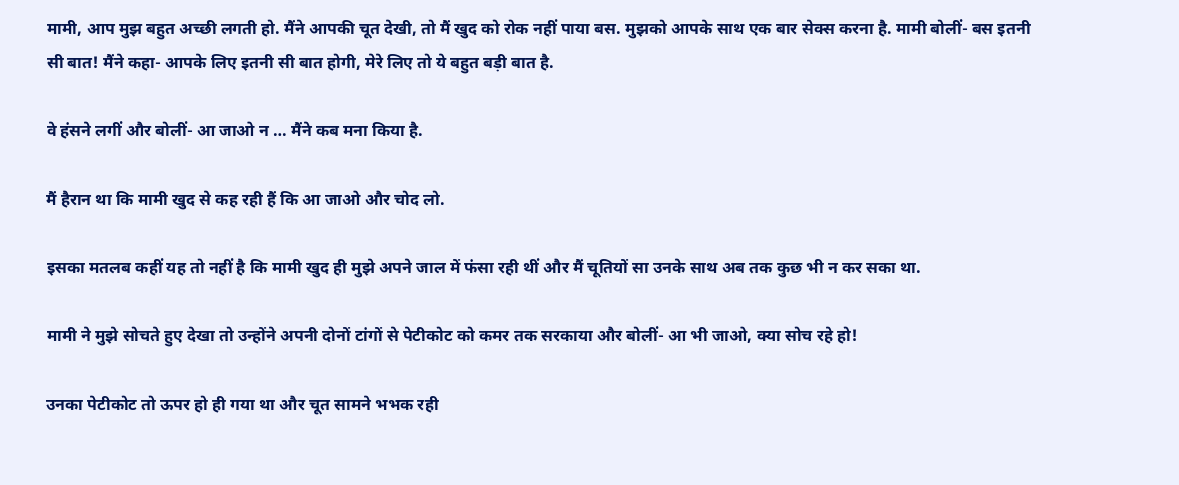मामी, आप मुझ बहुत अच्छी लगती हो. मैंने आपकी चूत देखी, तो मैं खुद को रोक नहीं पाया बस. मुझको आपके साथ एक बार सेक्स करना है. मामी बोलीं- बस इतनी सी बात! मैंने कहा- आपके लिए इतनी सी बात होगी, मेरे लिए तो ये बहुत बड़ी बात है.

वे हंसने लगीं और बोलीं- आ जाओ न … मैंने कब मना किया है.

मैं हैरान था कि मामी खुद से कह रही हैं कि आ जाओ और चोद लो.

इसका मतलब कहीं यह तो नहीं है कि मामी खुद ही मुझे अपने जाल में फंसा रही थीं और मैं चूतियों सा उनके साथ अब तक कुछ भी न कर सका था.

मामी ने मुझे सोचते हुए देखा तो उन्होंने अपनी दोनों टांगों से पेटीकोट को कमर तक सरकाया और बोलीं- आ भी जाओ, क्या सोच रहे हो!

उनका पेटीकोट तो ऊपर हो ही गया था और चूत सामने भभक रही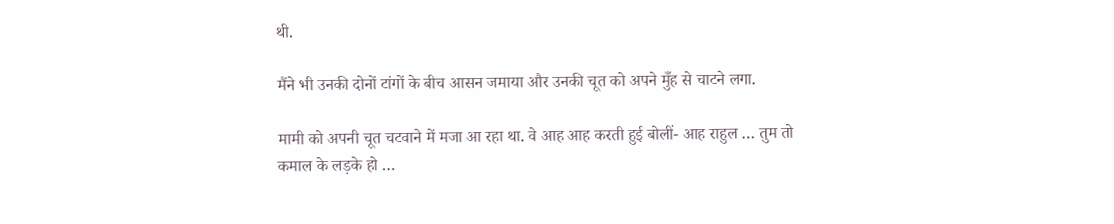थी.

मैंने भी उनकी दोनों टांगों के बीच आसन जमाया और उनकी चूत को अपने मुँह से चाटने लगा.

मामी को अपनी चूत चटवाने में मजा आ रहा था. वे आह आह करती हुई बोलीं- आह राहुल … तुम तो कमाल के लड़के हो …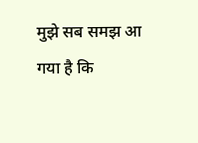मुझे सब समझ आ गया है कि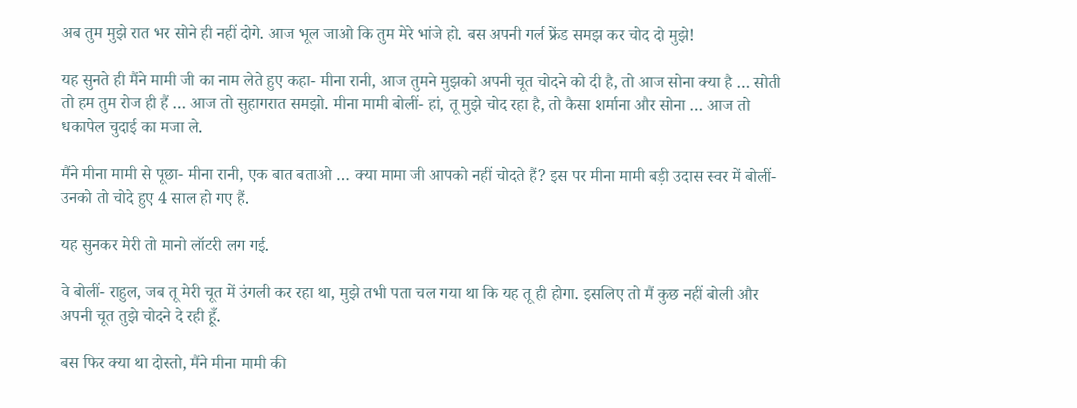अब तुम मुझे रात भर सोने ही नहीं दोगे. आज भूल जाओ कि तुम मेरे भांजे हो. बस अपनी गर्ल फ्रेंड समझ कर चोद दो मुझे!

यह सुनते ही मैंने मामी जी का नाम लेते हुए कहा- मीना रानी, आज तुमने मुझको अपनी चूत चोदने को दी है, तो आज सोना क्या है … सोती तो हम तुम रोज ही हैं … आज तो सुहागरात समझो. मीना मामी बोलीं- हां, तू मुझे चोद रहा है, तो कैसा शर्माना और सोना … आज तो धकापेल चुदाई का मजा ले.

मैंने मीना मामी से पूछा- मीना रानी, एक बात बताओ … क्या मामा जी आपको नहीं चोदते हैं? इस पर मीना मामी बड़ी उदास स्वर में बोलीं- उनको तो चोदे हुए 4 साल हो गए हैं.

यह सुनकर मेरी तो मानो लॉटरी लग गई.

वे बोलीं- राहुल, जब तू मेरी चूत में उंगली कर रहा था, मुझे तभी पता चल गया था कि यह तू ही होगा. इसलिए तो मैं कुछ नहीं बोली और अपनी चूत तुझे चोदने दे रही हूँ.

बस फिर क्या था दोस्तो, मैंने मीना मामी की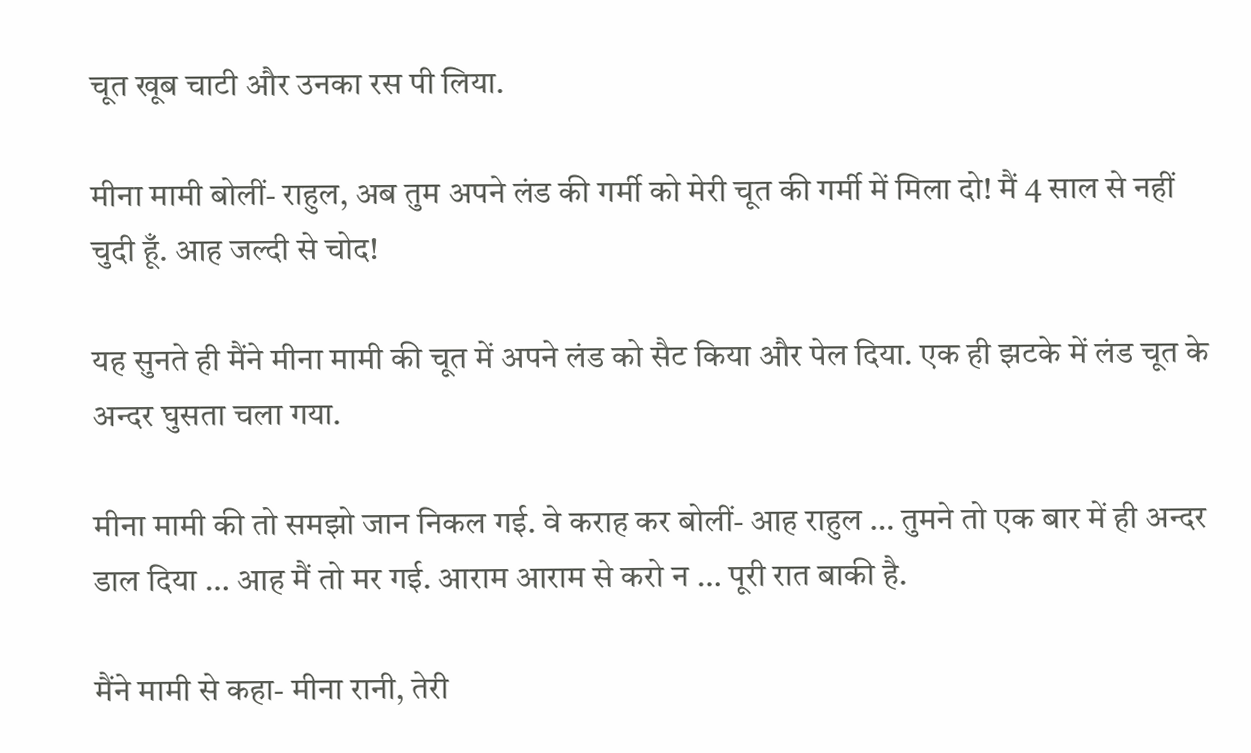चूत खूब चाटी और उनका रस पी लिया.

मीना मामी बोलीं- राहुल, अब तुम अपने लंड की गर्मी को मेरी चूत की गर्मी में मिला दो! मैं 4 साल से नहीं चुदी हूँ. आह जल्दी से चोद!

यह सुनते ही मैंने मीना मामी की चूत में अपने लंड को सैट किया और पेल दिया. एक ही झटके में लंड चूत के अन्दर घुसता चला गया.

मीना मामी की तो समझो जान निकल गई. वे कराह कर बोलीं- आह राहुल … तुमने तो एक बार में ही अन्दर डाल दिया … आह मैं तो मर गई. आराम आराम से करो न … पूरी रात बाकी है.

मैंने मामी से कहा- मीना रानी, तेरी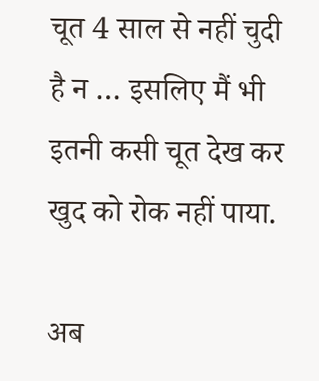चूत 4 साल से नहीं चुदी है न … इसलिए मैं भी इतनी कसी चूत देख कर खुद को रोक नहीं पाया.

अब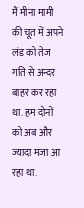मैं मीना मामी की चूत में अपने लंड को तेज गति से अन्दर बाहर कर रहा था. हम दोनों को अब और ज्यादा मजा आ रहा था.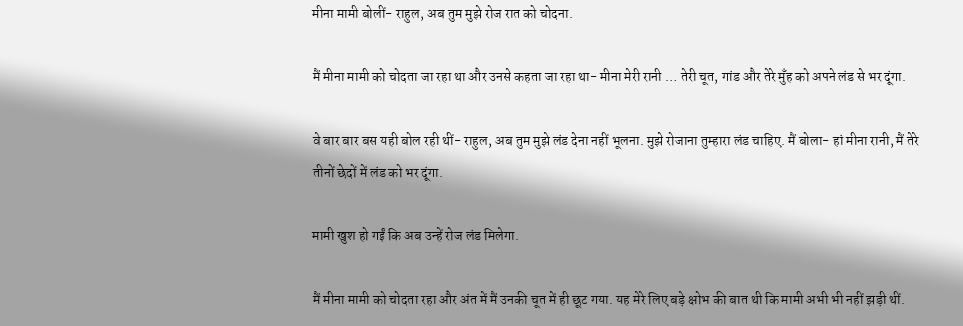मीना मामी बोलीं- राहुल, अब तुम मुझे रोज रात को चोदना.

मैं मीना मामी को चोदता जा रहा था और उनसे कहता जा रहा था- मीना मेरी रानी … तेरी चूत, गांड और तेरे मुँह को अपने लंड से भर दूंगा.

वे बार बार बस यही बोल रही थीं- राहुल, अब तुम मुझे लंड देना नहीं भूलना. मुझे रोजाना तुम्हारा लंड चाहिए. मैं बोला- हां मीना रानी, मैं तेरे तीनों छेदों में लंड को भर दूंगा.

मामी खुश हो गईं कि अब उन्हें रोज लंड मिलेगा.

मैं मीना मामी को चोदता रहा और अंत में मैं उनकी चूत में ही छूट गया. यह मेरे लिए बड़े क्षोभ की बात थी कि मामी अभी भी नहीं झड़ी थीं.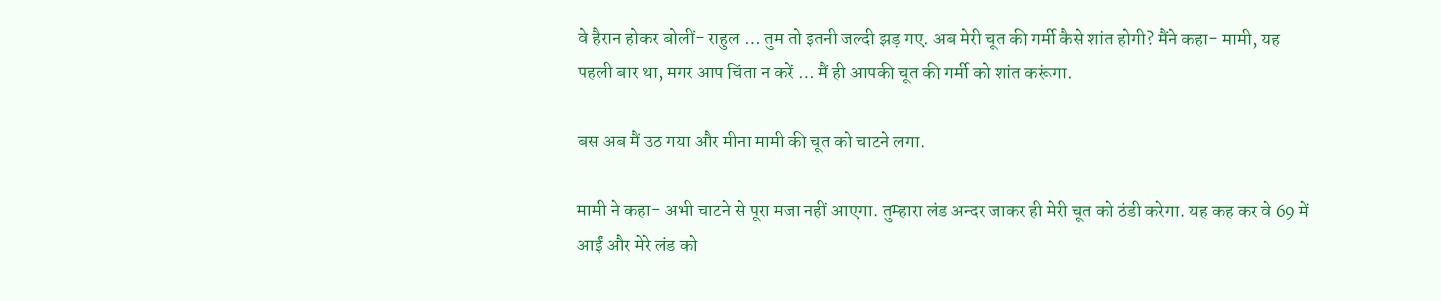वे हैरान होकर बोलीं- राहुल … तुम तो इतनी जल्दी झड़ गए. अब मेरी चूत की गर्मी कैसे शांत होगी? मैंने कहा- मामी, यह पहली बार था, मगर आप चिंता न करें … मैं ही आपकी चूत की गर्मी को शांत करूंगा.

बस अब मैं उठ गया और मीना मामी की चूत को चाटने लगा.

मामी ने कहा- अभी चाटने से पूरा मजा नहीं आएगा. तुम्हारा लंड अन्दर जाकर ही मेरी चूत को ठंडी करेगा. यह कह कर वे 69 में आईं और मेरे लंड को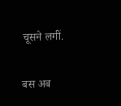चूसने लगीं.

बस अब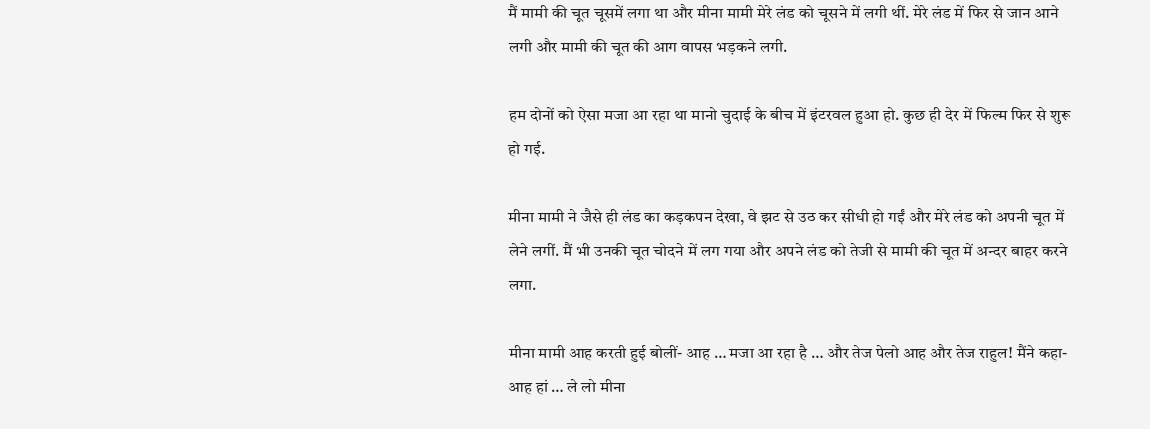मैं मामी की चूत चूसमें लगा था और मीना मामी मेरे लंड को चूसने में लगी थीं. मेरे लंड में फिर से जान आने लगी और मामी की चूत की आग वापस भड़कने लगी.

हम दोनों को ऐसा मजा आ रहा था मानो चुदाई के बीच में इंटरवल हुआ हो. कुछ ही देर में फिल्म फिर से शुरू हो गई.

मीना मामी ने जैसे ही लंड का कड़कपन देखा, वे झट से उठ कर सीधी हो गईं और मेरे लंड को अपनी चूत में लेने लगीं. मैं भी उनकी चूत चोदने में लग गया और अपने लंड को तेजी से मामी की चूत में अन्दर बाहर करने लगा.

मीना मामी आह करती हुई बोलीं- आह … मजा आ रहा है … और तेज पेलो आह और तेज राहुल! मैंने कहा- आह हां … ले लो मीना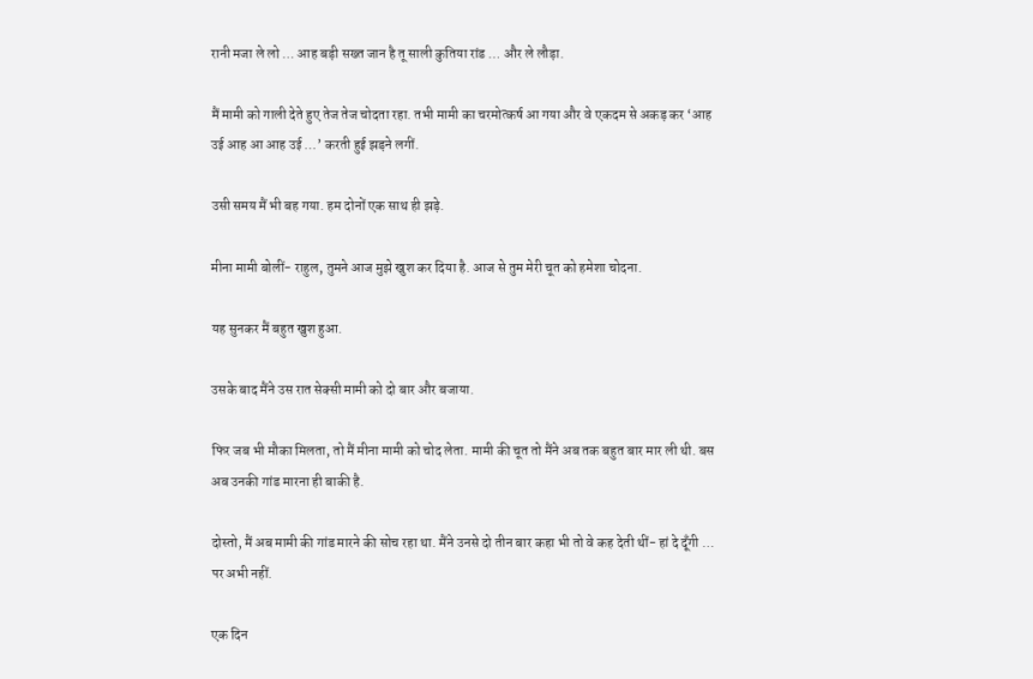रानी मजा ले लो … आह बड़ी सख्त जान है तू साली कुतिया रांड … और ले लौड़ा.

मैं मामी को गाली देते हुए तेज तेज चोदता रहा. तभी मामी का चरमोत्कर्ष आ गया और वे एकदम से अकड़ कर ‘आह उई आह आ आह उई …’ करती हुई झड़ने लगीं.

उसी समय मैं भी बह गया. हम दोनों एक साथ ही झड़े.

मीना मामी बोलीं- राहुल, तुमने आज मुझे खुश कर दिया है. आज से तुम मेरी चूत को हमेशा चोदना.

यह सुनकर मैं बहुत खुश हुआ.

उसके बाद मैंने उस रात सेक्सी मामी को दो बार और बजाया.

फिर जब भी मौका मिलता, तो मैं मीना मामी को चोद लेता. मामी की चूत तो मैंने अब तक बहुत बार मार ली थी. बस अब उनकी गांड मारना ही बाकी है.

दोस्तो, मैं अब मामी की गांड मारने की सोच रहा था. मैंने उनसे दो तीन बार कहा भी तो वे कह देती थीं- हां दे दूँगी … पर अभी नहीं.

एक दिन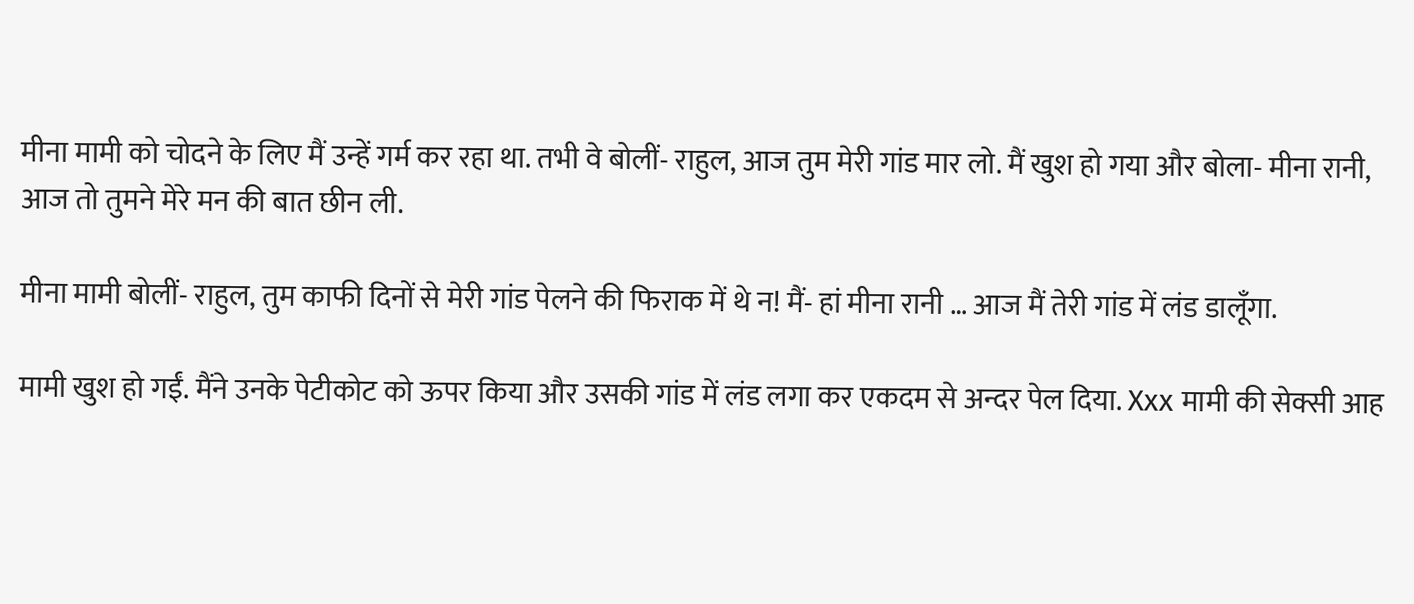मीना मामी को चोदने के लिए मैं उन्हें गर्म कर रहा था. तभी वे बोलीं- राहुल, आज तुम मेरी गांड मार लो. मैं खुश हो गया और बोला- मीना रानी, आज तो तुमने मेरे मन की बात छीन ली.

मीना मामी बोलीं- राहुल, तुम काफी दिनों से मेरी गांड पेलने की फिराक में थे न! मैं- हां मीना रानी … आज मैं तेरी गांड में लंड डालूँगा.

मामी खुश हो गईं. मैंने उनके पेटीकोट को ऊपर किया और उसकी गांड में लंड लगा कर एकदम से अन्दर पेल दिया. Xxx मामी की सेक्सी आह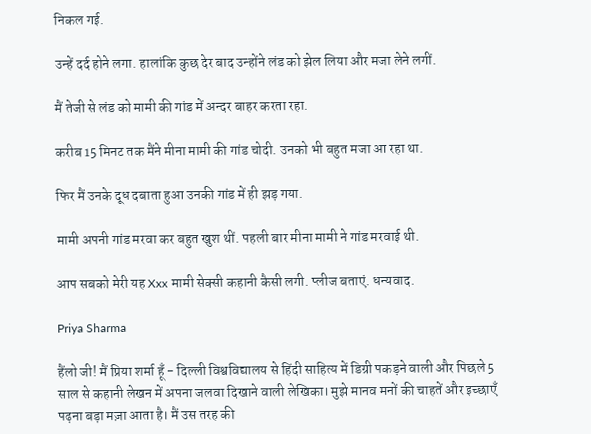निकल गई.

उन्हें दर्द होने लगा. हालांकि कुछ देर बाद उन्होंने लंड को झेल लिया और मजा लेने लगीं.

मैं तेजी से लंड को मामी की गांड में अन्दर बाहर करता रहा.

करीब 15 मिनट तक मैंने मीना मामी की गांड चोदी. उनको भी बहुत मजा आ रहा था.

फिर मैं उनके दूध दबाता हुआ उनकी गांड में ही झड़ गया.

मामी अपनी गांड मरवा कर बहुत खुश थीं. पहली बार मीना मामी ने गांड मरवाई थी.

आप सबको मेरी यह Xxx मामी सेक्सी कहानी कैसी लगी. प्लीज बताएं. धन्यवाद.

Priya Sharma

हैंलो जी! मैं प्रिया शर्मा हूँ - दिल्ली विश्वविद्यालय से हिंदी साहित्य में डिग्री पकड़ने वाली और पिछले 5 साल से कहानी लेखन में अपना जलवा दिखाने वाली लेखिका। मुझे मानव मनों की चाहतें और इच्छाएँ पढ़ना बड़ा मज़ा आता है। मैं उस तरह की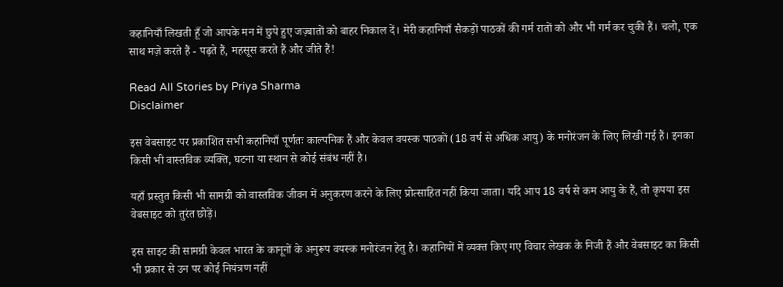कहानियाँ लिखती हूँ जो आपके मन में छुपे हुए जज़्बातों को बाहर निकाल दें। मेरी कहानियाँ सैकड़ों पाठकों की गर्म रातों को और भी गर्म कर चुकी हैं। चलो, एक साथ मज़े करते हैं - पढ़ते हैं, महसूस करते हैं और जीते हैं!

Read All Stories by Priya Sharma
Disclaimer

इस वेबसाइट पर प्रकाशित सभी कहानियाँ पूर्णतः काल्पनिक हैं और केवल वयस्क पाठकों (18 वर्ष से अधिक आयु) के मनोरंजन के लिए लिखी गई हैं। इनका किसी भी वास्तविक व्यक्ति, घटना या स्थान से कोई संबंध नहीं है।

यहाँ प्रस्तुत किसी भी सामग्री को वास्तविक जीवन में अनुकरण करने के लिए प्रोत्साहित नहीं किया जाता। यदि आप 18 वर्ष से कम आयु के हैं, तो कृपया इस वेबसाइट को तुरंत छोड़ें।

इस साइट की सामग्री केवल भारत के कानूनों के अनुरूप वयस्क मनोरंजन हेतु है। कहानियों में व्यक्त किए गए विचार लेखक के निजी हैं और वेबसाइट का किसी भी प्रकार से उन पर कोई नियंत्रण नहीं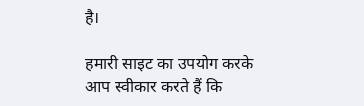है।

हमारी साइट का उपयोग करके आप स्वीकार करते हैं कि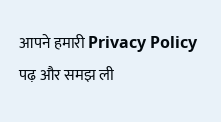आपने हमारी Privacy Policy पढ़ और समझ ली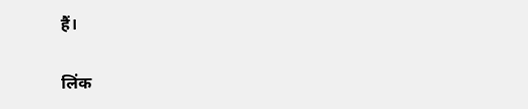हैं।

लिंक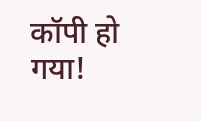कॉपी हो गया!